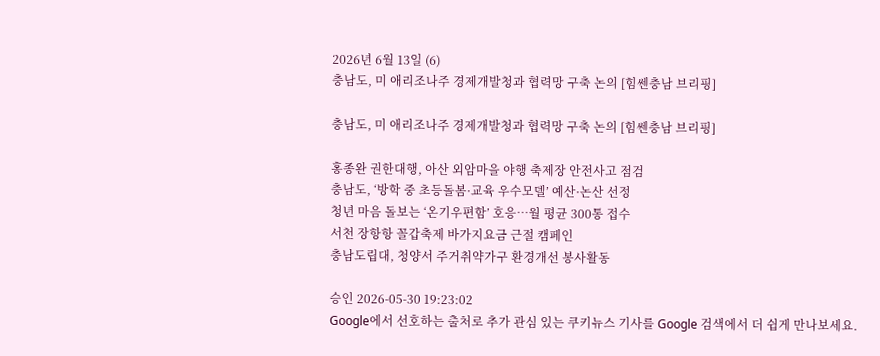2026년 6월 13일 (6)
충남도, 미 애리조나주 경제개발청과 협력망 구축 논의 [힘쎈충남 브리핑]

충남도, 미 애리조나주 경제개발청과 협력망 구축 논의 [힘쎈충남 브리핑]

홍종완 권한대행, 아산 외암마을 야행 축제장 안전사고 점검
충남도, ‘방학 중 초등돌봄·교육 우수모델’ 예산·논산 선정
청년 마음 돌보는 ‘온기우편함’ 호응…월 평균 300통 접수
서천 장항항 꼴갑축제 바가지요금 근절 캠페인
충남도립대, 청양서 주거취약가구 환경개선 봉사활동

승인 2026-05-30 19:23:02
Google에서 선호하는 출처로 추가 관심 있는 쿠키뉴스 기사를 Google 검색에서 더 쉽게 만나보세요.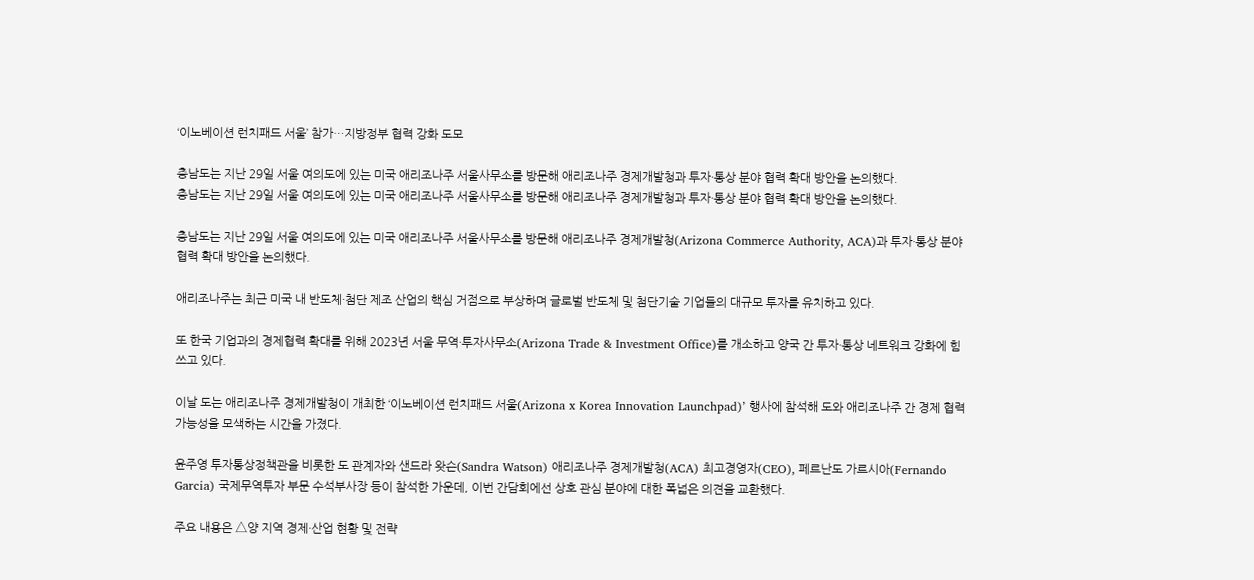‘이노베이션 런치패드 서울’ 참가…지방정부 협력 강화 도모

충남도는 지난 29일 서울 여의도에 있는 미국 애리조나주 서울사무소를 방문해 애리조나주 경제개발청과 투자·통상 분야 협력 확대 방안을 논의했다.
충남도는 지난 29일 서울 여의도에 있는 미국 애리조나주 서울사무소를 방문해 애리조나주 경제개발청과 투자·통상 분야 협력 확대 방안을 논의했다.

충남도는 지난 29일 서울 여의도에 있는 미국 애리조나주 서울사무소를 방문해 애리조나주 경제개발청(Arizona Commerce Authority, ACA)과 투자·통상 분야 협력 확대 방안을 논의했다.

애리조나주는 최근 미국 내 반도체·첨단 제조 산업의 핵심 거점으로 부상하며 글로벌 반도체 및 첨단기술 기업들의 대규모 투자를 유치하고 있다.

또 한국 기업과의 경제협력 확대를 위해 2023년 서울 무역·투자사무소(Arizona Trade & Investment Office)를 개소하고 양국 간 투자·통상 네트워크 강화에 힘쓰고 있다.

이날 도는 애리조나주 경제개발청이 개최한 ‘이노베이션 런치패드 서울(Arizona x Korea Innovation Launchpad)’ 행사에 참석해 도와 애리조나주 간 경제 협력 가능성을 모색하는 시간을 가졌다.

윤주영 투자통상정책관을 비롯한 도 관계자와 샌드라 왓슨(Sandra Watson) 애리조나주 경제개발청(ACA) 최고경영자(CEO), 페르난도 가르시아(Fernando Garcia) 국제무역투자 부문 수석부사장 등이 참석한 가운데, 이번 간담회에선 상호 관심 분야에 대한 폭넓은 의견을 교환했다.

주요 내용은 △양 지역 경제·산업 현황 및 전략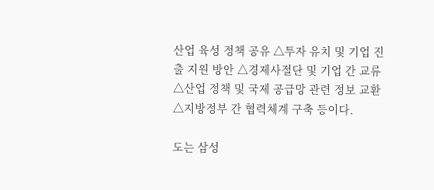산업 육성 정책 공유 △투자 유치 및 기업 진출 지원 방안 △경제사절단 및 기업 간 교류 △산업 정책 및 국제 공급망 관련 정보 교환 △지방정부 간 협력체계 구축 등이다.

도는 삼성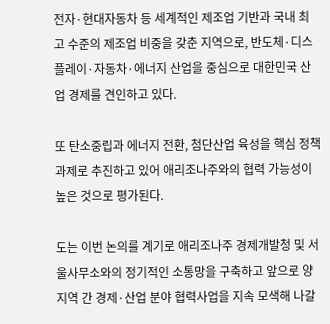전자·현대자동차 등 세계적인 제조업 기반과 국내 최고 수준의 제조업 비중을 갖춘 지역으로, 반도체·디스플레이·자동차·에너지 산업을 중심으로 대한민국 산업 경제를 견인하고 있다.

또 탄소중립과 에너지 전환, 첨단산업 육성을 핵심 정책과제로 추진하고 있어 애리조나주와의 협력 가능성이 높은 것으로 평가된다.

도는 이번 논의를 계기로 애리조나주 경제개발청 및 서울사무소와의 정기적인 소통망을 구축하고 앞으로 양 지역 간 경제·산업 분야 협력사업을 지속 모색해 나갈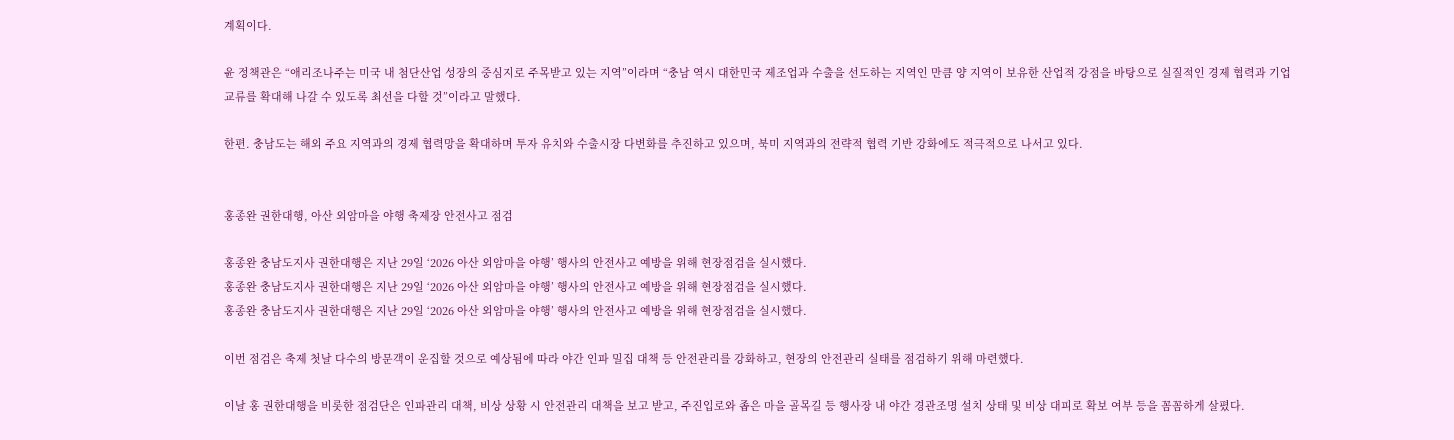계획이다.

윤 정책관은 “애리조나주는 미국 내 첨단산업 성장의 중심지로 주목받고 있는 지역”이라며 “충남 역시 대한민국 제조업과 수출을 선도하는 지역인 만큼 양 지역이 보유한 산업적 강점을 바탕으로 실질적인 경제 협력과 기업 교류를 확대해 나갈 수 있도록 최선을 다할 것”이라고 말했다.

한편. 충남도는 해외 주요 지역과의 경제 협력망을 확대하며 투자 유치와 수출시장 다변화를 추진하고 있으며, 북미 지역과의 전략적 협력 기반 강화에도 적극적으로 나서고 있다.


홍종완 권한대행, 아산 외암마을 야행 축제장 안전사고 점검

홍종완 충남도지사 권한대행은 지난 29일 ‘2026 아산 외암마을 야행’ 행사의 안전사고 예방을 위해 현장점검을 실시했다.
홍종완 충남도지사 권한대행은 지난 29일 ‘2026 아산 외암마을 야행’ 행사의 안전사고 예방을 위해 현장점검을 실시했다.
홍종완 충남도지사 권한대행은 지난 29일 ‘2026 아산 외암마을 야행’ 행사의 안전사고 예방을 위해 현장점검을 실시했다.

이번 점검은 축제 첫날 다수의 방문객이 운집할 것으로 예상됨에 따라 야간 인파 밀집 대책 등 안전관리를 강화하고, 현장의 안전관리 실태를 점검하기 위해 마련했다.

이날 홍 권한대행을 비롯한 점검단은 인파관리 대책, 비상 상황 시 안전관리 대책을 보고 받고, 주진입로와 좁은 마을 골목길 등 행사장 내 야간 경관조명 설치 상태 및 비상 대피로 확보 여부 등을 꼼꼼하게 살폈다.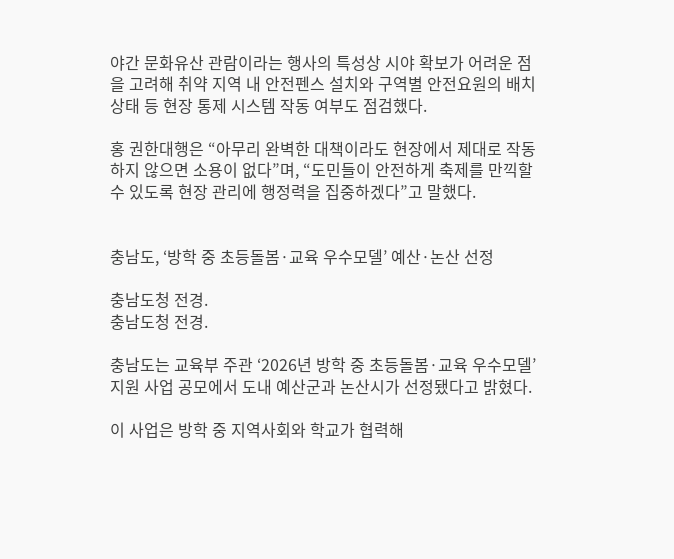야간 문화유산 관람이라는 행사의 특성상 시야 확보가 어려운 점을 고려해 취약 지역 내 안전펜스 설치와 구역별 안전요원의 배치 상태 등 현장 통제 시스템 작동 여부도 점검했다.

홍 권한대행은 “아무리 완벽한 대책이라도 현장에서 제대로 작동하지 않으면 소용이 없다”며, “도민들이 안전하게 축제를 만끽할 수 있도록 현장 관리에 행정력을 집중하겠다”고 말했다.


충남도, ‘방학 중 초등돌봄·교육 우수모델’ 예산·논산 선정

충남도청 전경.
충남도청 전경.

충남도는 교육부 주관 ‘2026년 방학 중 초등돌봄·교육 우수모델’ 지원 사업 공모에서 도내 예산군과 논산시가 선정됐다고 밝혔다.

이 사업은 방학 중 지역사회와 학교가 협력해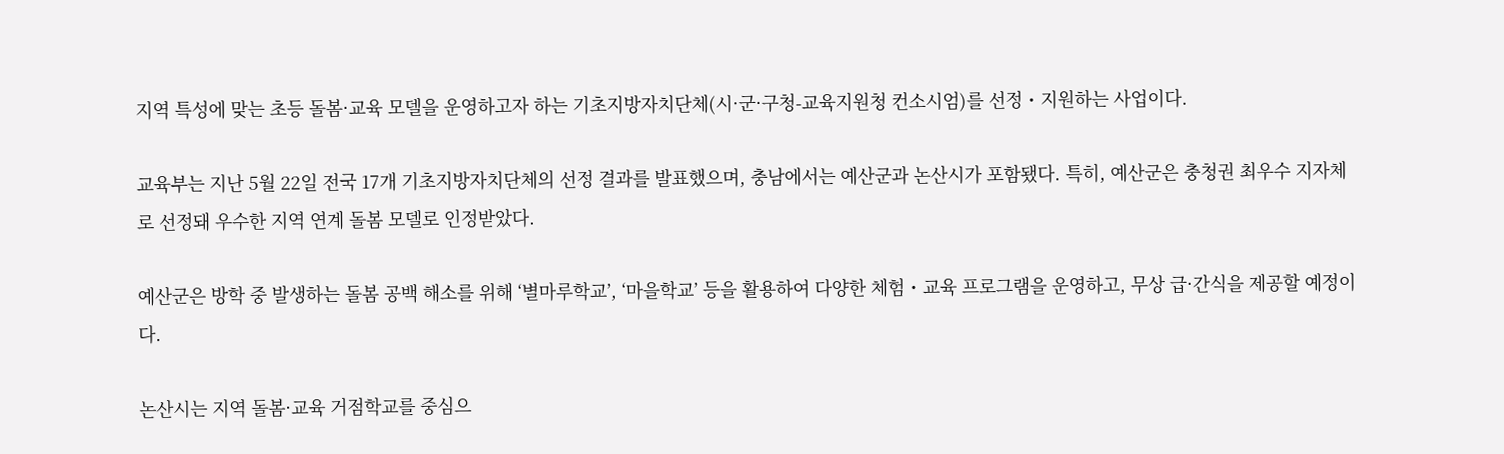지역 특성에 맞는 초등 돌봄·교육 모델을 운영하고자 하는 기초지방자치단체(시·군·구청-교육지원청 컨소시엄)를 선정・지원하는 사업이다.

교육부는 지난 5월 22일 전국 17개 기초지방자치단체의 선정 결과를 발표했으며, 충남에서는 예산군과 논산시가 포함됐다. 특히, 예산군은 충청권 최우수 지자체로 선정돼 우수한 지역 연계 돌봄 모델로 인정받았다.

예산군은 방학 중 발생하는 돌봄 공백 해소를 위해 ‘별마루학교’, ‘마을학교’ 등을 활용하여 다양한 체험・교육 프로그램을 운영하고, 무상 급·간식을 제공할 예정이다.

논산시는 지역 돌봄·교육 거점학교를 중심으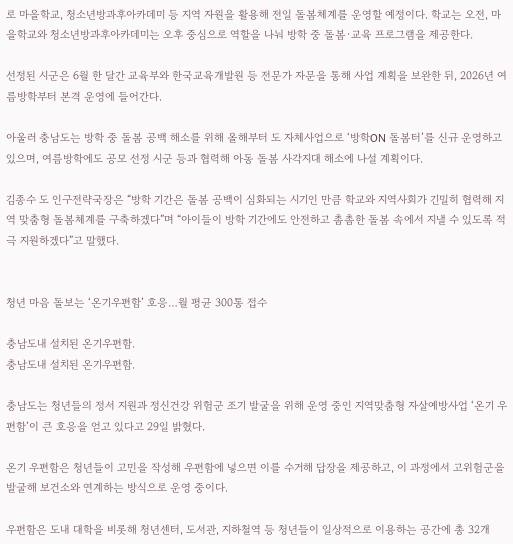로 마을학교, 청소년방과후아카데미 등 지역 자원을 활용해 전일 돌봄체계를 운영할 예정이다. 학교는 오전, 마을학교와 청소년방과후아카데미는 오후 중심으로 역할을 나눠 방학 중 돌봄·교육 프로그램을 제공한다.

선정된 시군은 6월 한 달간 교육부와 한국교육개발원 등 전문가 자문을 통해 사업 계획을 보완한 뒤, 2026년 여름방학부터 본격 운영에 들어간다.

아울러 충남도는 방학 중 돌봄 공백 해소를 위해 올해부터 도 자체사업으로 ‘방학ON 돌봄터’를 신규 운영하고 있으며, 여름방학에도 공모 선정 시군 등과 협력해 아동 돌봄 사각지대 해소에 나설 계획이다.

김종수 도 인구전략국장은 “방학 기간은 돌봄 공백이 심화되는 시기인 만큼 학교와 지역사회가 긴밀히 협력해 지역 맞춤형 돌봄체계를 구축하겠다”며 “아이들이 방학 기간에도 안전하고 촘촘한 돌봄 속에서 지낼 수 있도록 적극 지원하겠다”고 말했다.


청년 마음 돌보는 ‘온기우편함’ 호응…월 평균 300통 접수

충남도내 설치된 온기우편함.
충남도내 설치된 온기우편함.

충남도는 청년들의 정서 지원과 정신건강 위험군 조기 발굴을 위해 운영 중인 지역맞춤형 자살예방사업 ‘온기 우편함’이 큰 호응을 얻고 있다고 29일 밝혔다.

온기 우편함은 청년들이 고민을 작성해 우편함에 넣으면 이를 수거해 답장을 제공하고, 이 과정에서 고위험군을 발굴해 보건소와 연계하는 방식으로 운영 중이다.

우편함은 도내 대학을 비롯해 청년센터, 도서관, 지하철역 등 청년들이 일상적으로 이용하는 공간에 총 32개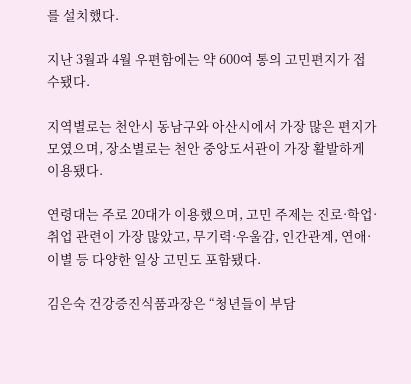를 설치했다.

지난 3월과 4월 우편함에는 약 600여 통의 고민편지가 접수됐다.

지역별로는 천안시 동남구와 아산시에서 가장 많은 편지가 모였으며, 장소별로는 천안 중앙도서관이 가장 활발하게 이용됐다.

연령대는 주로 20대가 이용했으며, 고민 주제는 진로·학업·취업 관련이 가장 많았고, 무기력·우울감, 인간관계, 연애·이별 등 다양한 일상 고민도 포함됐다.

김은숙 건강증진식품과장은 “청년들이 부담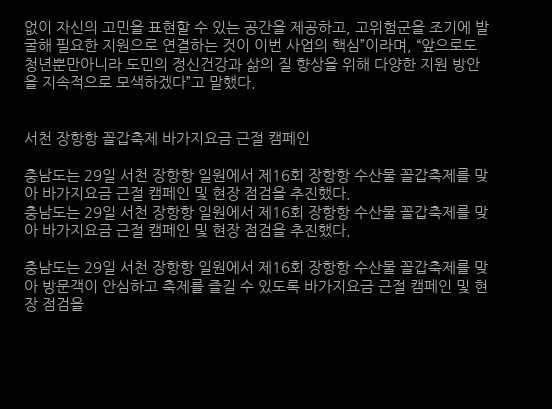없이 자신의 고민을 표현할 수 있는 공간을 제공하고, 고위험군을 조기에 발굴해 필요한 지원으로 연결하는 것이 이번 사업의 핵심”이라며, “앞으로도 청년뿐만아니라 도민의 정신건강과 삶의 질 향상을 위해 다양한 지원 방안을 지속적으로 모색하겠다”고 말했다.


서천 장항항 꼴갑축제 바가지요금 근절 캠페인

충남도는 29일 서천 장항항 일원에서 제16회 장항항 수산물 꼴갑축제를 맞아 바가지요금 근절 캠페인 및 현장 점검을 추진했다.
충남도는 29일 서천 장항항 일원에서 제16회 장항항 수산물 꼴갑축제를 맞아 바가지요금 근절 캠페인 및 현장 점검을 추진했다.

충남도는 29일 서천 장항항 일원에서 제16회 장항항 수산물 꼴갑축제를 맞아 방문객이 안심하고 축제를 즐길 수 있도록 바가지요금 근절 캠페인 및 현장 점검을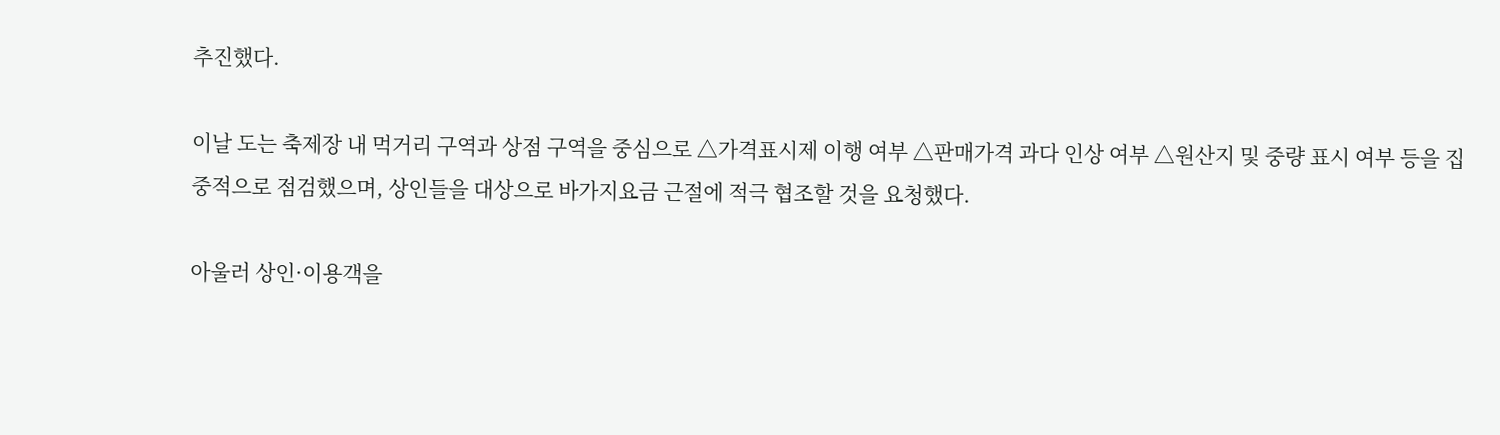추진했다.

이날 도는 축제장 내 먹거리 구역과 상점 구역을 중심으로 △가격표시제 이행 여부 △판매가격 과다 인상 여부 △원산지 및 중량 표시 여부 등을 집중적으로 점검했으며, 상인들을 대상으로 바가지요금 근절에 적극 협조할 것을 요청했다.

아울러 상인·이용객을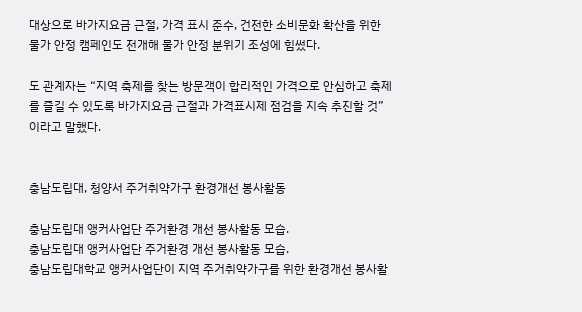대상으로 바가지요금 근절, 가격 표시 준수, 건전한 소비문화 확산을 위한 물가 안정 캠페인도 전개해 물가 안정 분위기 조성에 힘썼다.

도 관계자는 “지역 축제를 찾는 방문객이 합리적인 가격으로 안심하고 축제를 즐길 수 있도록 바가지요금 근절과 가격표시제 점검을 지속 추진할 것”이라고 말했다.


충남도립대, 청양서 주거취약가구 환경개선 봉사활동

충남도립대 앵커사업단 주거환경 개선 봉사활동 모습.
충남도립대 앵커사업단 주거환경 개선 봉사활동 모습.
충남도립대학교 앵커사업단이 지역 주거취약가구를 위한 환경개선 봉사활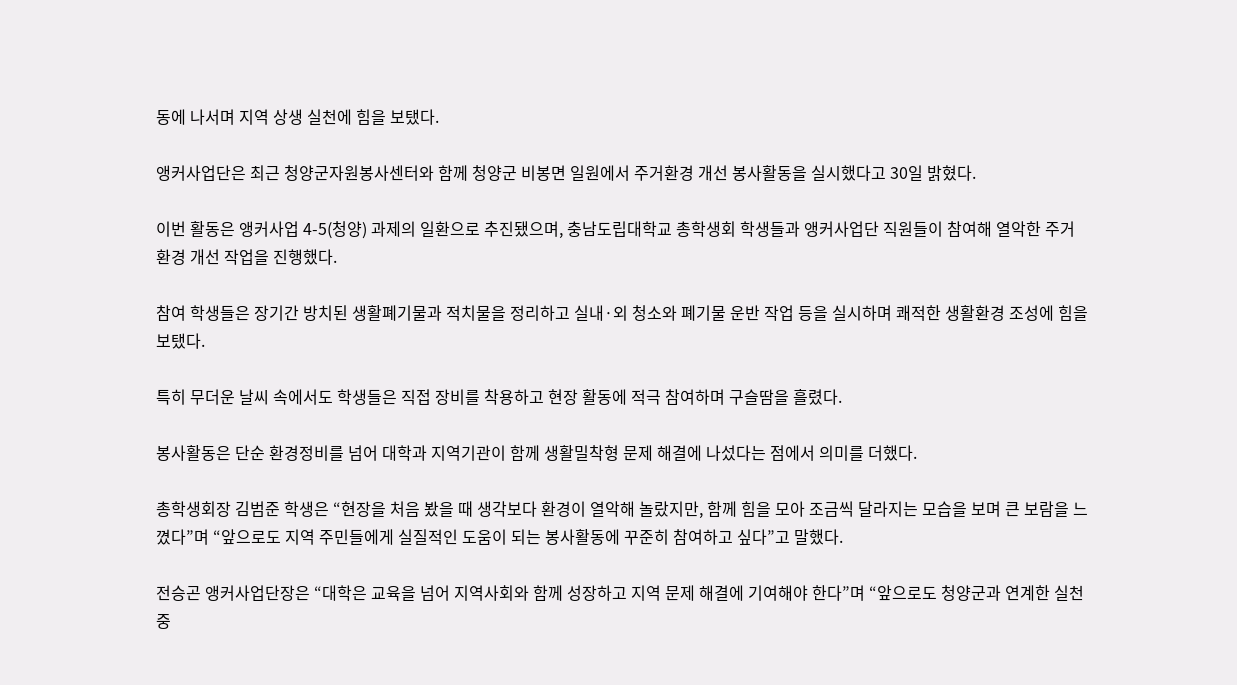동에 나서며 지역 상생 실천에 힘을 보탰다.

앵커사업단은 최근 청양군자원봉사센터와 함께 청양군 비봉면 일원에서 주거환경 개선 봉사활동을 실시했다고 30일 밝혔다.

이번 활동은 앵커사업 4-5(청양) 과제의 일환으로 추진됐으며, 충남도립대학교 총학생회 학생들과 앵커사업단 직원들이 참여해 열악한 주거환경 개선 작업을 진행했다.

참여 학생들은 장기간 방치된 생활폐기물과 적치물을 정리하고 실내·외 청소와 폐기물 운반 작업 등을 실시하며 쾌적한 생활환경 조성에 힘을 보탰다.

특히 무더운 날씨 속에서도 학생들은 직접 장비를 착용하고 현장 활동에 적극 참여하며 구슬땀을 흘렸다.

봉사활동은 단순 환경정비를 넘어 대학과 지역기관이 함께 생활밀착형 문제 해결에 나섰다는 점에서 의미를 더했다.

총학생회장 김범준 학생은 “현장을 처음 봤을 때 생각보다 환경이 열악해 놀랐지만, 함께 힘을 모아 조금씩 달라지는 모습을 보며 큰 보람을 느꼈다”며 “앞으로도 지역 주민들에게 실질적인 도움이 되는 봉사활동에 꾸준히 참여하고 싶다”고 말했다.

전승곤 앵커사업단장은 “대학은 교육을 넘어 지역사회와 함께 성장하고 지역 문제 해결에 기여해야 한다”며 “앞으로도 청양군과 연계한 실천 중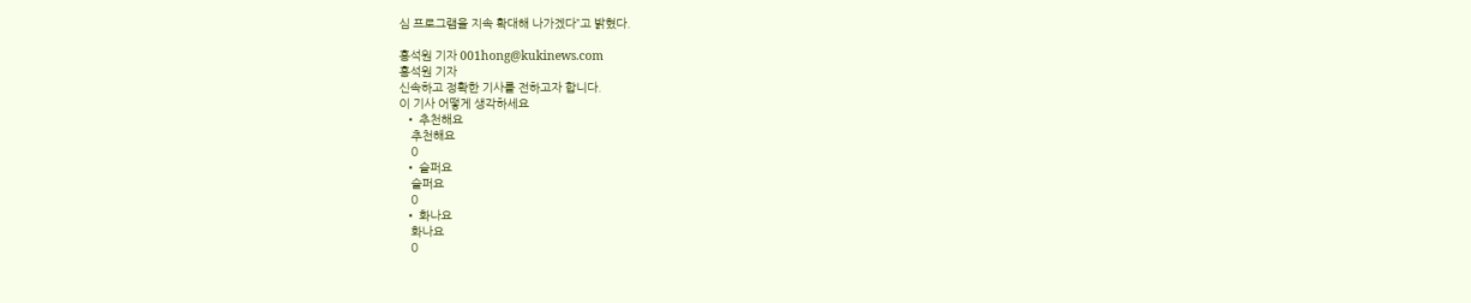심 프로그램을 지속 확대해 나가겠다”고 밝혔다.

홍석원 기자 001hong@kukinews.com
홍석원 기자
신속하고 정확한 기사를 전하고자 합니다.
이 기사 어떻게 생각하세요
  • 추천해요
    추천해요
    0
  • 슬퍼요
    슬퍼요
    0
  • 화나요
    화나요
    0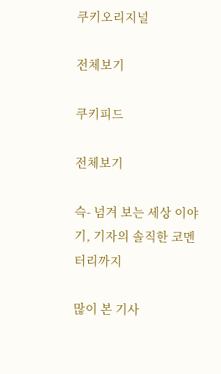쿠키오리지널

전체보기

쿠키피드

전체보기

슥- 넘겨 보는 세상 이야기, 기자의 솔직한 코멘터리까지

많이 본 기사